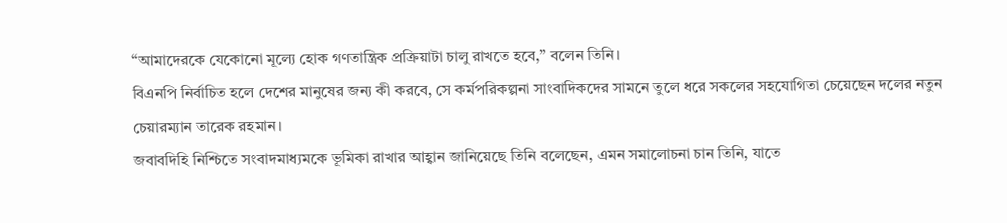“আমাদেরকে যেকোনো মূল্যে হোক গণতান্ত্রিক প্রক্রিয়াটা চালু রাখতে হবে,” বলেন তিনি।
বিএনপি নির্বাচিত হলে দেশের মানুষের জন্য কী করবে, সে কর্মপরিকল্পনা সাংবাদিকদের সামনে তুলে ধরে সকলের সহযোগিতা চেয়েছেন দলের নতুন চেয়ারম্যান তারেক রহমান।
জবাবদিহি নিশ্চিতে সংবাদমাধ্যমকে ভূমিকা রাখার আহ্বান জানিয়েছে তিনি বলেছেন, এমন সমালোচনা চান তিনি, যাতে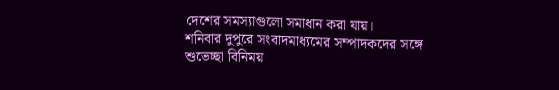দেশের সমস্যাগুলো সমাধান করা যায়।
শনিবার দুপুরে সংবাদমাধ্যমের সম্পাদকদের সঙ্গে শুভেচ্ছা বিনিময়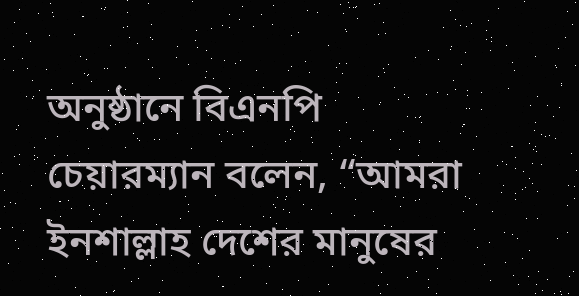অনুষ্ঠানে বিএনপি চেয়ারম্যান বলেন, “আমরা ইনশাল্লাহ দেশের মানুষের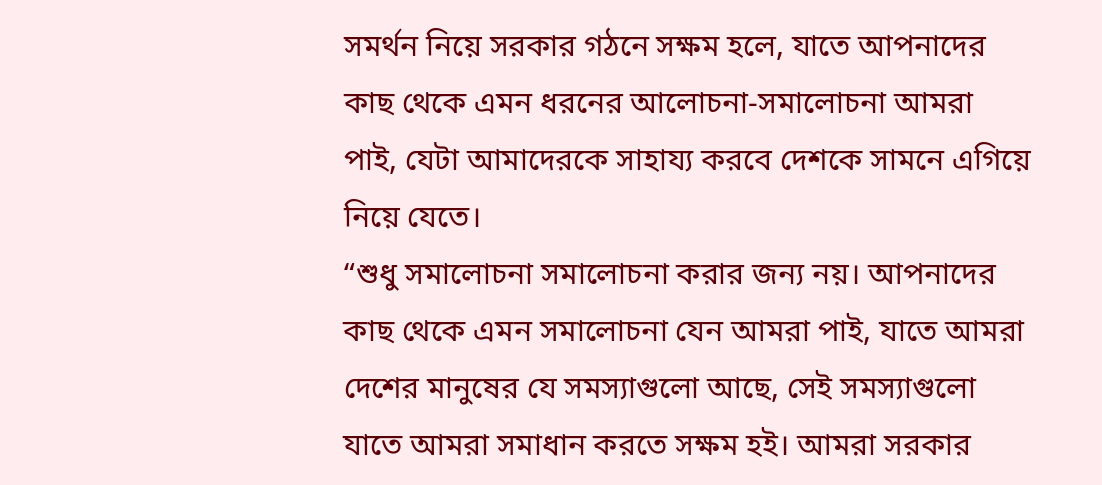সমর্থন নিয়ে সরকার গঠনে সক্ষম হলে, যাতে আপনাদের কাছ থেকে এমন ধরনের আলোচনা-সমালোচনা আমরা পাই, যেটা আমাদেরকে সাহায্য করবে দেশকে সামনে এগিয়ে নিয়ে যেতে।
“শুধু সমালোচনা সমালোচনা করার জন্য নয়। আপনাদের কাছ থেকে এমন সমালোচনা যেন আমরা পাই, যাতে আমরা দেশের মানুষের যে সমস্যাগুলো আছে, সেই সমস্যাগুলো যাতে আমরা সমাধান করতে সক্ষম হই। আমরা সরকার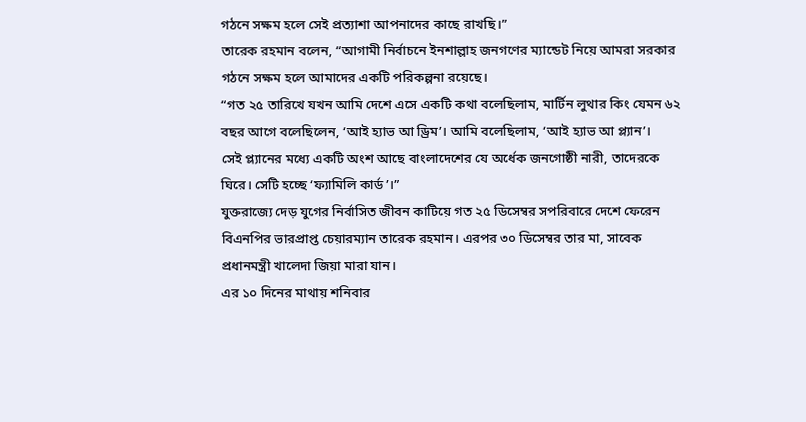গঠনে সক্ষম হলে সেই প্রত্যাশা আপনাদের কাছে রাখছি।”
তারেক রহমান বলেন, “আগামী নির্বাচনে ইনশাল্লাহ জনগণের ম্যান্ডেট নিয়ে আমরা সরকার গঠনে সক্ষম হলে আমাদের একটি পরিকল্পনা রয়েছে।
“গত ২৫ তারিখে যখন আমি দেশে এসে একটি কথা বলেছিলাম, মার্টিন লুথার কিং যেমন ৬২ বছর আগে বলেছিলেন, ‘আই হ্যাভ আ ড্রিম’। আমি বলেছিলাম, ‘আই হ্যাভ আ প্ল্যান’।
সেই প্ল্যানের মধ্যে একটি অংশ আছে বাংলাদেশের যে অর্ধেক জনগোষ্ঠী নারী, তাদেরকে ঘিরে। সেটি হচ্ছে ‘ফ্যামিলি কার্ড’।”
যুক্তরাজ্যে দেড় যুগের নির্বাসিত জীবন কাটিয়ে গত ২৫ ডিসেম্বর সপরিবারে দেশে ফেরেন বিএনপির ভারপ্রাপ্ত চেয়ারম্যান তারেক রহমান। এরপর ৩০ ডিসেম্বর তার মা, সাবেক প্রধানমন্ত্রী খালেদা জিয়া মারা যান।
এর ১০ দিনের মাথায় শনিবার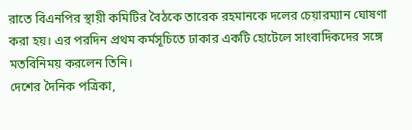রাতে বিএনপির স্থায়ী কমিটির বৈঠকে তারেক রহমানকে দলের চেয়ারম্যান ঘোষণা করা হয়। এর পরদিন প্রথম কর্মসূচিতে ঢাকার একটি হোটেলে সাংবাদিকদের সঙ্গে মতবিনিময় করলেন তিনি।
দেশের দৈনিক পত্রিকা,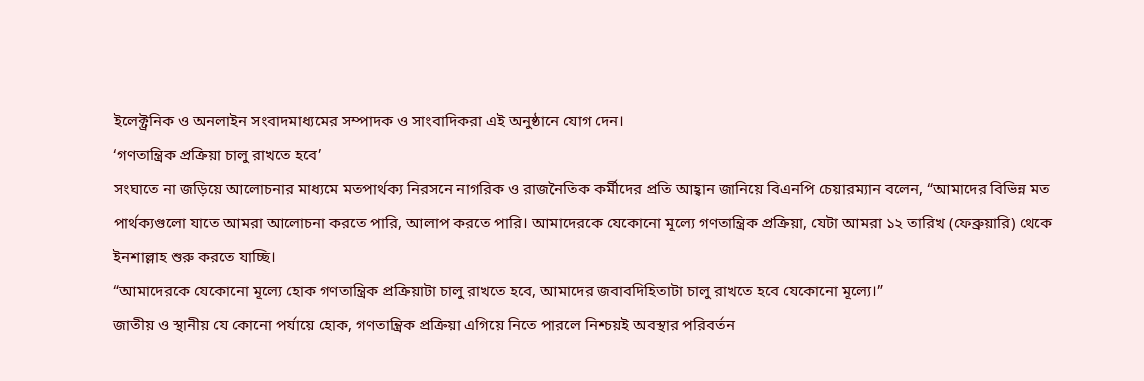ইলেক্ট্রনিক ও অনলাইন সংবাদমাধ্যমের সম্পাদক ও সাংবাদিকরা এই অনুষ্ঠানে যোগ দেন।
‘গণতান্ত্রিক প্রক্রিয়া চালু রাখতে হবে’
সংঘাতে না জড়িয়ে আলোচনার মাধ্যমে মতপার্থক্য নিরসনে নাগরিক ও রাজনৈতিক কর্মীদের প্রতি আহ্বান জানিয়ে বিএনপি চেয়ারম্যান বলেন, “আমাদের বিভিন্ন মত পার্থক্যগুলো যাতে আমরা আলোচনা করতে পারি, আলাপ করতে পারি। আমাদেরকে যেকোনো মূল্যে গণতান্ত্রিক প্রক্রিয়া, যেটা আমরা ১২ তারিখ (ফেব্রুয়ারি) থেকে ইনশাল্লাহ শুরু করতে যাচ্ছি।
“আমাদেরকে যেকোনো মূল্যে হোক গণতান্ত্রিক প্রক্রিয়াটা চালু রাখতে হবে, আমাদের জবাবদিহিতাটা চালু রাখতে হবে যেকোনো মূল্যে।”
জাতীয় ও স্থানীয় যে কোনো পর্যায়ে হোক, গণতান্ত্রিক প্রক্রিয়া এগিয়ে নিতে পারলে নিশ্চয়ই অবস্থার পরিবর্তন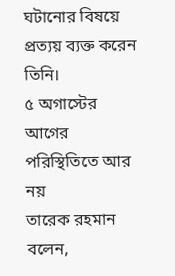ঘটানোর বিষয়ে প্রত্যয় ব্যক্ত করেন তিনি।
৫ অগাস্টের আগের পরিস্থিতিতে আর নয়
তারেক রহমান বলেন,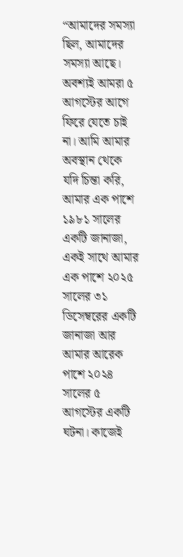“আমাদের সমস্যা ছিল, আমাদের সমস্যা আছে। অবশ্যই আমরা ৫ আগস্টের আগে ফিরে যেতে চাই না। আমি আমার অবস্থান থেকে যদি চিন্তা করি, আমার এক পাশে ১৯৮১ সালের একটি জানাজা, একই সাথে আমার এক পাশে ২০২৫ সালের ৩১ ডিসেম্বরের একটি জানাজা আর আমার আরেক পাশে ২০২৪ সালের ৫ আগস্টের একটি ঘটনা। কাজেই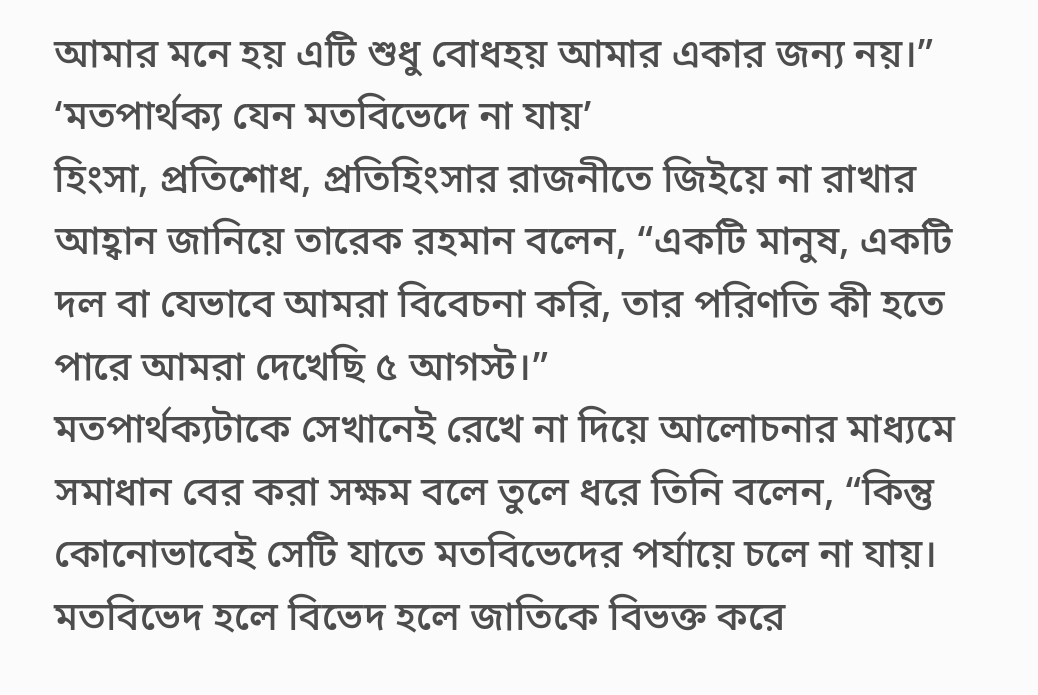আমার মনে হয় এটি শুধু বোধহয় আমার একার জন্য নয়।”
‘মতপার্থক্য যেন মতবিভেদে না যায়’
হিংসা, প্রতিশোধ, প্রতিহিংসার রাজনীতে জিইয়ে না রাখার আহ্বান জানিয়ে তারেক রহমান বলেন, “একটি মানুষ, একটি দল বা যেভাবে আমরা বিবেচনা করি, তার পরিণতি কী হতে পারে আমরা দেখেছি ৫ আগস্ট।”
মতপার্থক্যটাকে সেখানেই রেখে না দিয়ে আলোচনার মাধ্যমে সমাধান বের করা সক্ষম বলে তুলে ধরে তিনি বলেন, “কিন্তু কোনোভাবেই সেটি যাতে মতবিভেদের পর্যায়ে চলে না যায়। মতবিভেদ হলে বিভেদ হলে জাতিকে বিভক্ত করে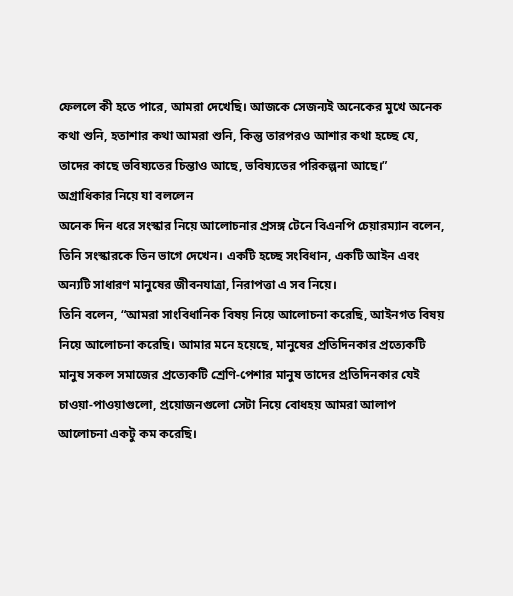ফেললে কী হতে পারে, আমরা দেখেছি। আজকে সেজন্যই অনেকের মুখে অনেক কথা শুনি, হতাশার কথা আমরা শুনি, কিন্তু তারপরও আশার কথা হচ্ছে যে, তাদের কাছে ভবিষ্যতের চিন্তাও আছে, ভবিষ্যতের পরিকল্পনা আছে।”
অগ্রাধিকার নিয়ে যা বললেন
অনেক দিন ধরে সংস্কার নিয়ে আলোচনার প্রসঙ্গ টেনে বিএনপি চেয়ারম্যান বলেন, তিনি সংস্কারকে তিন ভাগে দেখেন। একটি হচ্ছে সংবিধান, একটি আইন এবং অন্যটি সাধারণ মানুষের জীবনযাত্রা, নিরাপত্তা এ সব নিয়ে।
তিনি বলেন, “আমরা সাংবিধানিক বিষয় নিয়ে আলোচনা করেছি, আইনগত বিষয় নিয়ে আলোচনা করেছি। আমার মনে হয়েছে, মানুষের প্রতিদিনকার প্রত্যেকটি মানুষ সকল সমাজের প্রত্যেকটি শ্রেণি-পেশার মানুষ তাদের প্রতিদিনকার যেই চাওয়া-পাওয়াগুলো, প্রয়োজনগুলো সেটা নিয়ে বোধহয় আমরা আলাপ আলোচনা একটু কম করেছি।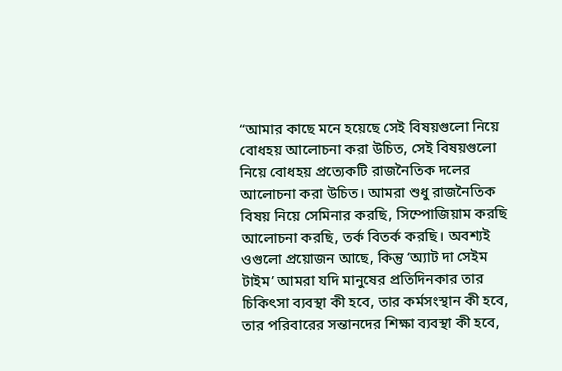“আমার কাছে মনে হয়েছে সেই বিষয়গুলো নিয়ে বোধহয় আলোচনা করা উচিত, সেই বিষয়গুলো নিয়ে বোধহয় প্রত্যেকটি রাজনৈতিক দলের আলোচনা করা উচিত। আমরা শুধু রাজনৈতিক বিষয় নিয়ে সেমিনার করছি, সিম্পোজিয়াম করছি আলোচনা করছি, তর্ক বিতর্ক করছি। অবশ্যই ওগুলো প্রয়োজন আছে, কিন্তু ‘অ্যাট দা সেইম টাইম’ আমরা যদি মানুষের প্রতিদিনকার তার চিকিৎসা ব্যবস্থা কী হবে, তার কর্মসংস্থান কী হবে, তার পরিবারের সন্তানদের শিক্ষা ব্যবস্থা কী হবে,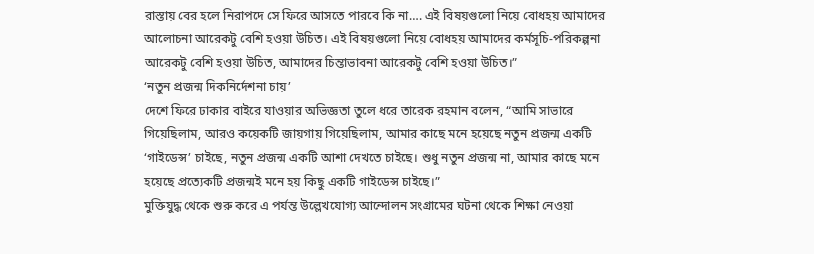রাস্তায় বের হলে নিরাপদে সে ফিরে আসতে পারবে কি না…. এই বিষয়গুলো নিয়ে বোধহয় আমাদের আলোচনা আরেকটু বেশি হওয়া উচিত। এই বিষয়গুলো নিয়ে বোধহয় আমাদের কর্মসূচি-পরিকল্পনা আরেকটু বেশি হওয়া উচিত, আমাদের চিন্তাভাবনা আরেকটু বেশি হওয়া উচিত।”
‘নতুন প্রজন্ম দিকনির্দেশনা চায়’
দেশে ফিরে ঢাকার বাইরে যাওয়ার অভিজ্ঞতা তুলে ধরে তারেক রহমান বলেন, “আমি সাভারে গিয়েছিলাম, আরও কয়েকটি জায়গায় গিয়েছিলাম, আমার কাছে মনে হয়েছে নতুন প্রজন্ম একটি ‘গাইডেন্স’ চাইছে, নতুন প্রজন্ম একটি আশা দেখতে চাইছে। শুধু নতুন প্রজন্ম না, আমার কাছে মনে হয়েছে প্রত্যেকটি প্রজন্মই মনে হয় কিছু একটি গাইডেন্স চাইছে।”
মুক্তিযুদ্ধ থেকে শুরু করে এ পর্যন্ত উল্লেখযোগ্য আন্দোলন সংগ্রামের ঘটনা থেকে শিক্ষা নেওয়া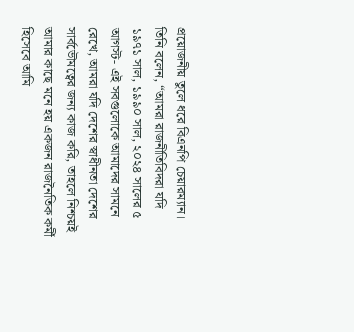প্রয়োজনীয় তুলে ধরে বিএনপি চেয়ারম্যান।
তিনি বলেন, “আমরা রাজনীতিবিদরা যদি ১৯৭১ সাল, ১৯৯০ সাল, ২০২৪ সালের ৫ আগস্ট- এই সবগুলোকে আমাদের সামনে রেখে, আমরা যদি দেশের স্বাধীনতা দেশের সার্বভৌমত্বের জন্য কাজ করি, তাহলে নিশ্চয়ই আমার কাছে মনে হয় একজন রাজনৈতিক কর্মী হিসেবে আমি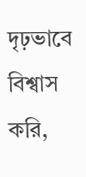দৃঢ়ভাবে বিশ্বাস করি,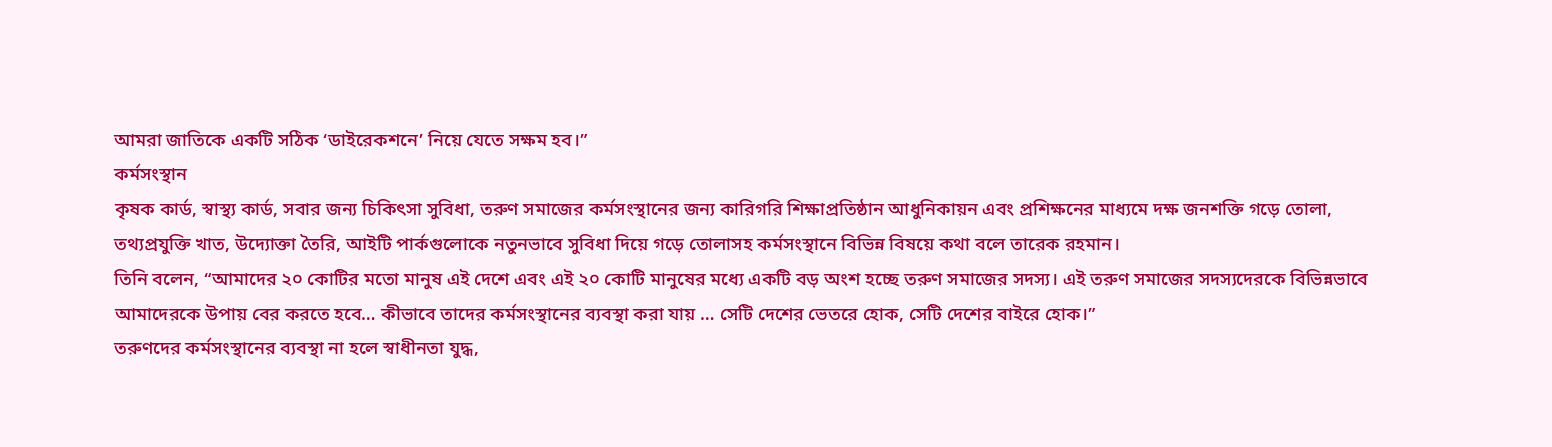আমরা জাতিকে একটি সঠিক ‘ডাইরেকশনে’ নিয়ে যেতে সক্ষম হব।”
কর্মসংস্থান
কৃষক কার্ড, স্বাস্থ্য কার্ড, সবার জন্য চিকিৎসা সুবিধা, তরুণ সমাজের কর্মসংস্থানের জন্য কারিগরি শিক্ষাপ্রতিষ্ঠান আধুনিকায়ন এবং প্রশিক্ষনের মাধ্যমে দক্ষ জনশক্তি গড়ে তোলা, তথ্যপ্রযুক্তি খাত, উদ্যোক্তা তৈরি, আইটি পার্কগুলোকে নতুনভাবে সুবিধা দিয়ে গড়ে তোলাসহ কর্মসংস্থানে বিভিন্ন বিষয়ে কথা বলে তারেক রহমান।
তিনি বলেন, “আমাদের ২০ কোটির মতো মানুষ এই দেশে এবং এই ২০ কোটি মানুষের মধ্যে একটি বড় অংশ হচ্ছে তরুণ সমাজের সদস্য। এই তরুণ সমাজের সদস্যদেরকে বিভিন্নভাবে আমাদেরকে উপায় বের করতে হবে… কীভাবে তাদের কর্মসংস্থানের ব্যবস্থা করা যায় … সেটি দেশের ভেতরে হোক, সেটি দেশের বাইরে হোক।”
তরুণদের কর্মসংস্থানের ব্যবস্থা না হলে স্বাধীনতা যুদ্ধ,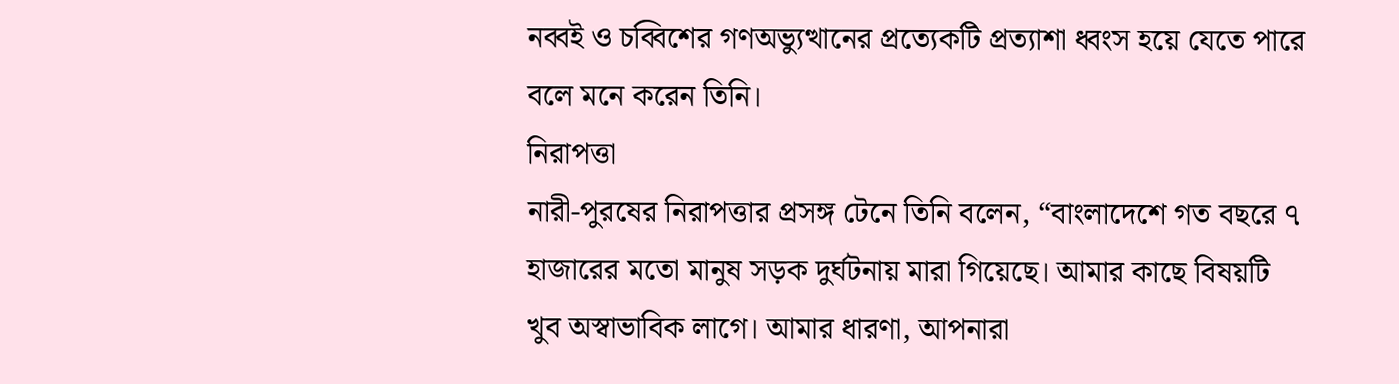নব্বই ও চব্বিশের গণঅভ্যুত্থানের প্রত্যেকটি প্রত্যাশা ধ্বংস হয়ে যেতে পারে বলে মনে করেন তিনি।
নিরাপত্তা
নারী-পুরষের নিরাপত্তার প্রসঙ্গ টেনে তিনি বলেন, “বাংলাদেশে গত বছরে ৭ হাজারের মতো মানুষ সড়ক দুর্ঘটনায় মারা গিয়েছে। আমার কাছে বিষয়টি খুব অস্বাভাবিক লাগে। আমার ধারণা, আপনারা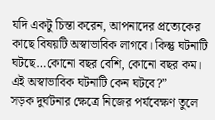যদি একটু চিন্তা করেন, আপনাদের প্রত্যেকের কাছে বিষয়টি অস্বাভাবিক লাগবে। কিন্তু ঘটনাটি ঘটছে…কোনো বছর বেশি, কোনো বছর কম। এই অস্বাভাবিক ঘটনাটি কেন ঘটবে?”
সড়ক দুর্ঘটনার ক্ষেত্রে নিজের পর্যবেক্ষণ তুলে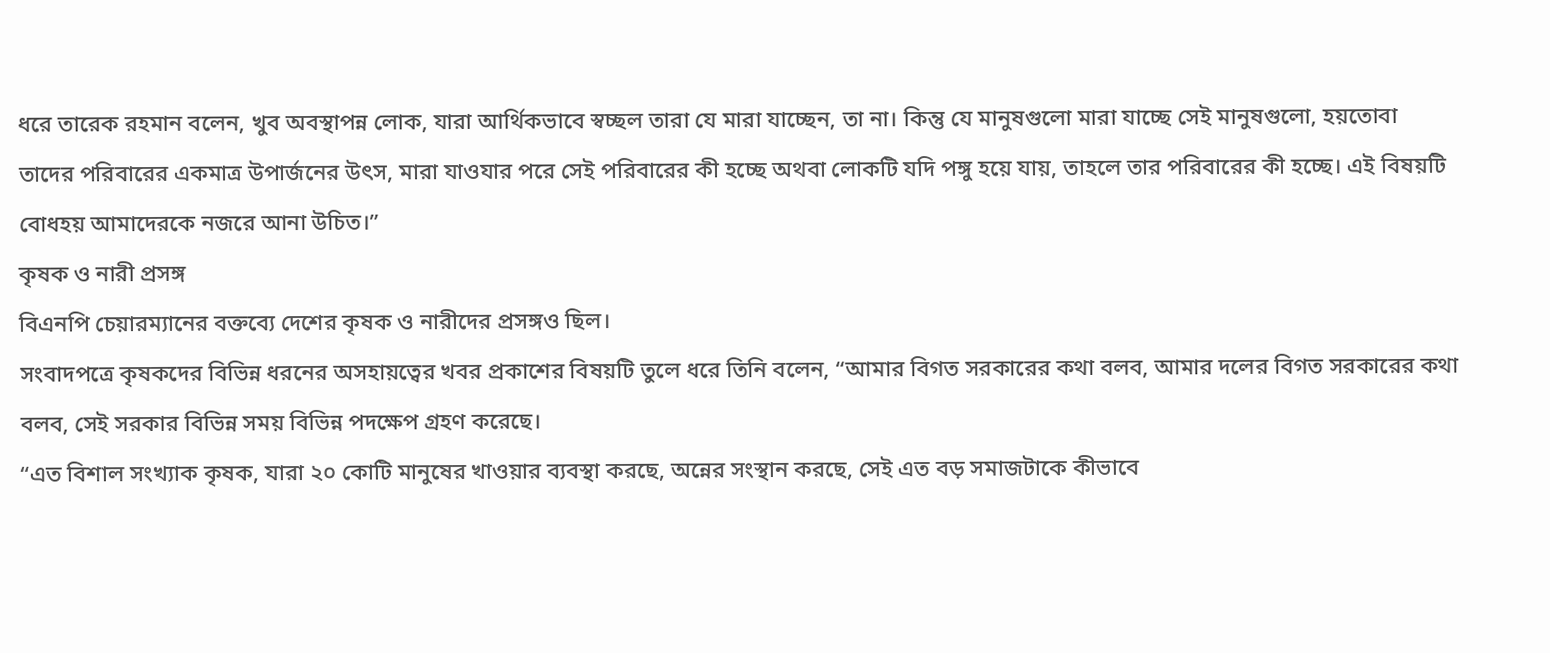ধরে তারেক রহমান বলেন, খুব অবস্থাপন্ন লোক, যারা আর্থিকভাবে স্বচ্ছল তারা যে মারা যাচ্ছেন, তা না। কিন্তু যে মানুষগুলো মারা যাচ্ছে সেই মানুষগুলো, হয়তোবা তাদের পরিবারের একমাত্র উপার্জনের উৎস, মারা যাওযার পরে সেই পরিবারের কী হচ্ছে অথবা লোকটি যদি পঙ্গু হয়ে যায়, তাহলে তার পরিবারের কী হচ্ছে। এই বিষয়টি বোধহয় আমাদেরকে নজরে আনা উচিত।”
কৃষক ও নারী প্রসঙ্গ
বিএনপি চেয়ারম্যানের বক্তব্যে দেশের কৃষক ও নারীদের প্রসঙ্গও ছিল।
সংবাদপত্রে কৃষকদের বিভিন্ন ধরনের অসহায়ত্বের খবর প্রকাশের বিষয়টি তুলে ধরে তিনি বলেন, “আমার বিগত সরকারের কথা বলব, আমার দলের বিগত সরকারের কথা বলব, সেই সরকার বিভিন্ন সময় বিভিন্ন পদক্ষেপ গ্রহণ করেছে।
“এত বিশাল সংখ্যাক কৃষক, যারা ২০ কোটি মানুষের খাওয়ার ব্যবস্থা করছে, অন্নের সংস্থান করছে, সেই এত বড় সমাজটাকে কীভাবে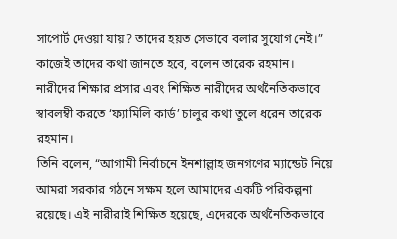সাপোর্ট দেওয়া যায়? তাদের হয়ত সেভাবে বলার সুযোগ নেই।”
কাজেই তাদের কথা জানতে হবে, বলেন তারেক রহমান।
নারীদের শিক্ষার প্রসার এবং শিক্ষিত নারীদের অর্থনৈতিকভাবে স্বাবলম্বী করতে ‘ফ্যামিলি কার্ড’ চালুর কথা তুলে ধরেন তারেক রহমান।
তিনি বলেন, “আগামী নির্বাচনে ইনশাল্লাহ জনগণের ম্যান্ডেট নিয়ে আমরা সরকার গঠনে সক্ষম হলে আমাদের একটি পরিকল্পনা রয়েছে। এই নারীরাই শিক্ষিত হয়েছে, এদেরকে অর্থনৈতিকভাবে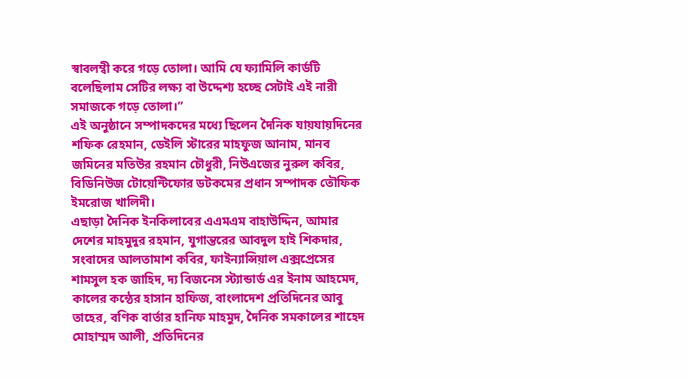স্বাবলম্বী করে গড়ে তোলা। আমি যে ফ্যামিলি কার্ডটি বলেছিলাম সেটির লক্ষ্য বা উদ্দেশ্য হচ্ছে সেটাই এই নারী সমাজকে গড়ে তোলা।”
এই অনুষ্ঠানে সম্পাদকদের মধ্যে ছিলেন দৈনিক যায়যায়দিনের শফিক রেহমান, ডেইলি স্টারের মাহফুজ আনাম, মানব জমিনের মতিউর রহমান চৌধুরী, নিউএজের নুরুল কবির, বিডিনিউজ টোয়েন্টিফোর ডটকমের প্রধান সম্পাদক তৌফিক ইমরোজ খালিদী।
এছাড়া দৈনিক ইনকিলাবের এএমএম বাহাউদ্দিন, আমার দেশের মাহমুদুর রহমান, যুগান্তরের আবদুল হাই শিকদার, সংবাদের আলতামাশ কবির, ফাইন্যান্সিয়াল এক্সপ্রেসের শামসুল হক জাহিদ, দ্য বিজনেস স্ট্যান্ডার্ড এর ইনাম আহমেদ, কালের কন্ঠের হাসান হাফিজ, বাংলাদেশ প্রতিদিনের আবু তাহের, বণিক বার্তার হানিফ মাহমুদ, দৈনিক সমকালের শাহেদ মোহাম্মদ আলী, প্রতিদিনের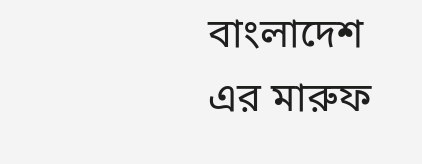বাংলাদেশ এর মারুফ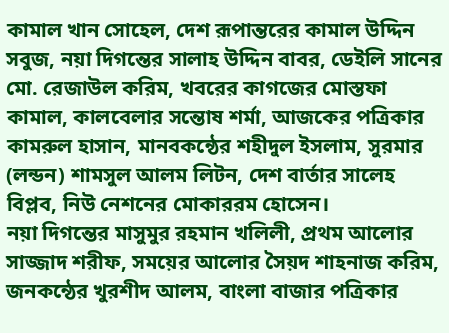কামাল খান সোহেল, দেশ রূপান্তরের কামাল উদ্দিন সবুজ, নয়া দিগন্তের সালাহ উদ্দিন বাবর, ডেইলি সানের মো. রেজাউল করিম, খবরের কাগজের মোস্তফা কামাল, কালবেলার সন্তোষ শর্মা, আজকের পত্রিকার কামরুল হাসান, মানবকন্ঠের শহীদুল ইসলাম, সুরমার (লন্ডন) শামসুল আলম লিটন, দেশ বার্তার সালেহ বিপ্লব, নিউ নেশনের মোকাররম হোসেন।
নয়া দিগন্তের মাসুমুর রহমান খলিলী, প্রথম আলোর সাজ্জাদ শরীফ, সময়ের আলোর সৈয়দ শাহনাজ করিম, জনকন্ঠের খুরশীদ আলম, বাংলা বাজার পত্রিকার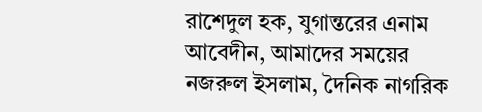রাশেদুল হক, যুগান্তরের এনাম আবেদীন, আমাদের সময়ের নজরুল ইসলাম, দৈনিক নাগরিক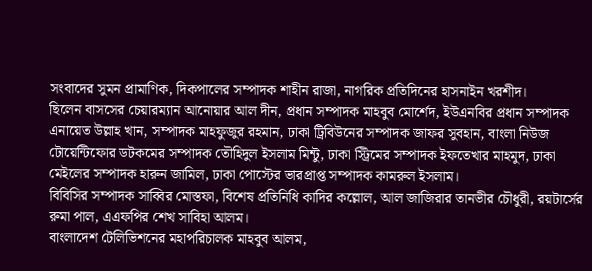সংবাদের সুমন প্রামাণিক, দিকপালের সম্পাদক শাহীন রাজা, নাগরিক প্রতিদিনের হাসনাইন খরশীদ।
ছিলেন বাসসের চেয়ারম্যান আনোয়ার আল দীন, প্রধান সম্পাদক মাহবুব মোর্শেদ, ইউএনবির প্রধান সম্পাদক এনায়েত উল্লাহ খান, সম্পাদক মাহফুজুর রহমান, ঢাকা ট্রিবিউনের সম্পাদক জাফর সুবহান, বাংলা নিউজ টোয়েন্টিফোর ডটকমের সম্পাদক তৌহিদুল ইসলাম মিন্টু, ঢাকা স্ট্রিমের সম্পাদক ইফতেখার মাহমুদ, ঢাকা মেইলের সম্পাদক হারুন জামিল, ঢাকা পোস্টের ভারপ্রাপ্ত সম্পাদক কামরুল ইসলাম।
বিবিসির সম্পাদক সাব্বির মোস্তফা, বিশেষ প্রতিনিধি কাদির কল্লোল, আল জাজিরার তানভীর চৌধুরী, রয়টার্সের রুমা পাল, এএফপির শেখ সাবিহা আলম।
বাংলাদেশ টেলিভিশনের মহাপরিচালক মাহবুব আলম,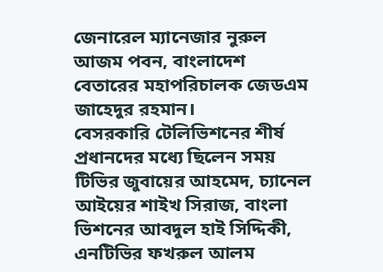জেনারেল ম্যানেজার নুরুল আজম পবন, বাংলাদেশ বেতারের মহাপরিচালক জেডএম জাহেদুর রহমান।
বেসরকারি টেলিভিশনের শীর্ষ প্রধানদের মধ্যে ছিলেন সময় টিভির জুবায়ের আহমেদ, চ্যানেল আইয়ের শাইখ সিরাজ, বাংলা ভিশনের আবদুল হাই সিদ্দিকী, এনটিভির ফখরুল আলম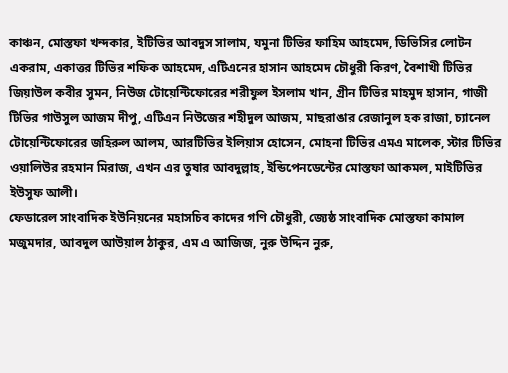কাঞ্চন, মোস্তফা খন্দকার, ইটিভির আবদুস সালাম, যমুনা টিভির ফাহিম আহমেদ, ডিভিসির লোটন একরাম, একাত্তর টিভির শফিক আহমেদ, এটিএনের হাসান আহমেদ চৌধুরী কিরণ, বৈশাখী টিভির জিয়াউল কবীর সুমন, নিউজ টোয়েন্টিফোরের শরীফুল ইসলাম খান, গ্রীন টিভির মাহমুদ হাসান, গাজী টিভির গাউসুল আজম দীপু, এটিএন নিউজের শহীদুল আজম, মাছরাঙার রেজানুল হক রাজা, চ্যানেল টোয়েন্টিফোরের জহিরুল আলম, আরটিভির ইলিয়াস হোসেন, মোহনা টিভির এমএ মালেক, স্টার টিভির ওয়ালিউর রহমান মিরাজ, এখন এর তুষার আবদুল্লাহ, ইন্ডিপেনডেন্টের মোস্তফা আকমল, মাইটিভির ইউসুফ আলী।
ফেডারেল সাংবাদিক ইউনিয়নের মহাসচিব কাদের গণি চৌধুরী, জ্যেষ্ঠ সাংবাদিক মোস্তফা কামাল মজুমদার, আবদুল আউয়াল ঠাকুর, এম এ আজিজ, নুরু উদ্দিন নুরু,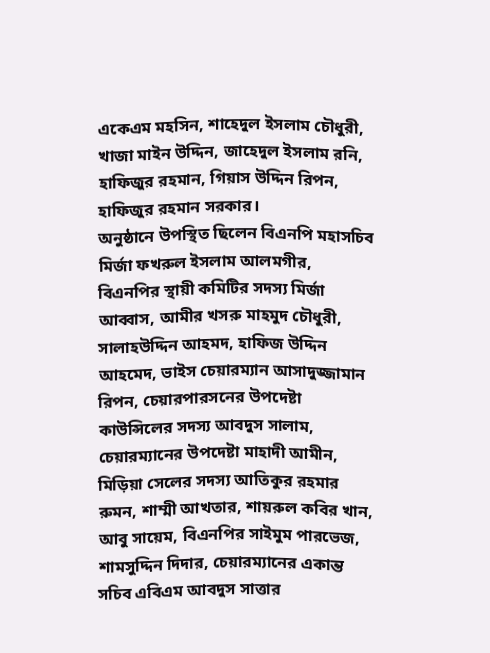একেএম মহসিন, শাহেদুল ইসলাম চৌধুরী, খাজা মাইন উদ্দিন, জাহেদুল ইসলাম রনি, হাফিজুর রহমান, গিয়াস উদ্দিন রিপন, হাফিজুর রহমান সরকার।
অনুষ্ঠানে উপস্থিত ছিলেন বিএনপি মহাসচিব মির্জা ফখরুল ইসলাম আলমগীর, বিএনপির স্থায়ী কমিটির সদস্য মির্জা আব্বাস, আমীর খসরু মাহমুদ চৌধুরী, সালাহউদ্দিন আহমদ, হাফিজ উদ্দিন আহমেদ, ভাইস চেয়ারম্যান আসাদুজ্জামান রিপন, চেয়ারপারসনের উপদেষ্টা কাউন্সিলের সদস্য আবদুস সালাম, চেয়ারম্যানের উপদেষ্টা মাহাদী আমীন, মিড়িয়া সেলের সদস্য আতিকুর রহমার রুমন, শাম্মী আখতার, শায়রুল কবির খান, আবু সায়েম, বিএনপির সাইমুম পারভেজ, শামসুদ্দিন দিদার, চেয়ারম্যানের একান্ত সচিব এবিএম আবদুস সাত্তার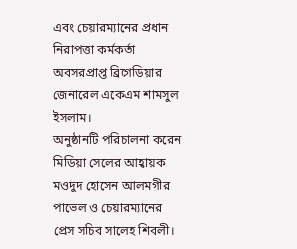এবং চেয়ারম্যানের প্রধান নিরাপত্তা কর্মকর্তা অবসরপ্রাপ্ত ব্রিগেডিয়ার জেনারেল একেএম শামসুল ইসলাম।
অনুষ্ঠানটি পরিচালনা করেন মিডিয়া সেলের আহ্বায়ক মওদুদ হোসেন আলমগীর পাভেল ও চেয়ারম্যানের প্রেস সচিব সালেহ শিবলী।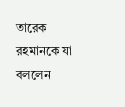তারেক রহমানকে যা বললেন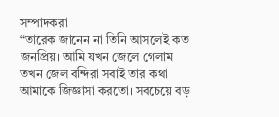সম্পাদকরা
“তারেক জানেন না তিনি আসলেই কত জনপ্রিয়। আমি যখন জেলে গেলাম তখন জেল বন্দিরা সবাই তার কথা আমাকে জিজ্ঞাসা করতো। সবচেয়ে বড়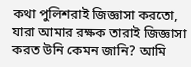কথা পুলিশরাই জিজ্ঞাসা করতো, যারা আমার রক্ষক তারাই জিজ্ঞাসা করত উনি কেমন জানি? আমি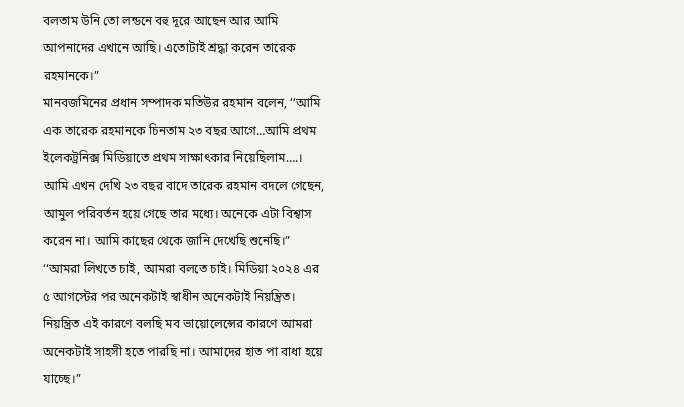বলতাম উনি তো লন্ডনে বহু দূরে আছেন আর আমি আপনাদের এখানে আছি। এতোটাই শ্রদ্ধা করেন তারেক রহমানকে।”
মানবজমিনের প্রধান সম্পাদক মতিউর রহমান বলেন, ‘‘আমি এক তারেক রহমানকে চিনতাম ২৩ বছর আগে…আমি প্রথম ইলেকট্রনিক্স মিডিয়াতে প্রথম সাক্ষাৎকার নিয়েছিলাম….। আমি এখন দেখি ২৩ বছর বাদে তারেক রহমান বদলে গেছেন, আমুল পরিবর্তন হয়ে গেছে তার মধ্যে। অনেকে এটা বিশ্বাস করেন না। আমি কাছের থেকে জানি দেখেছি শুনেছি।”
‘‘আমরা লিখতে চাই, আমরা বলতে চাই। মিডিয়া ২০২৪ এর ৫ আগস্টের পর অনেকটাই স্বাধীন অনেকটাই নিয়ন্ত্রিত। নিয়ন্ত্রিত এই কারণে বলছি মব ভায়োলেন্সের কারণে আমরা অনেকটাই সাহসী হতে পারছি না। আমাদের হাত পা বাধা হয়ে যাচ্ছে।”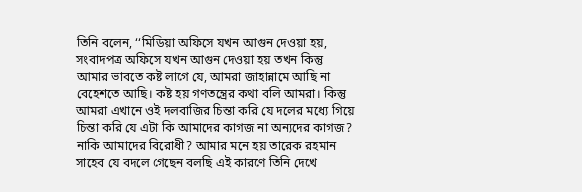তিনি বলেন, ‘‘মিডিয়া অফিসে যখন আগুন দেওয়া হয়, সংবাদপত্র অফিসে যখন আগুন দেওয়া হয় তখন কিন্তু আমার ভাবতে কষ্ট লাগে যে, আমরা জাহান্নামে আছি না বেহেশতে আছি। কষ্ট হয় গণতন্ত্রের কথা বলি আমরা। কিন্তু আমরা এখানে ওই দলবাজির চিন্তা করি যে দলের মধ্যে গিয়ে চিন্তা করি যে এটা কি আমাদের কাগজ না অন্যদের কাগজ? নাকি আমাদের বিরোধী? আমার মনে হয় তারেক রহমান সাহেব যে বদলে গেছেন বলছি এই কারণে তিনি দেখে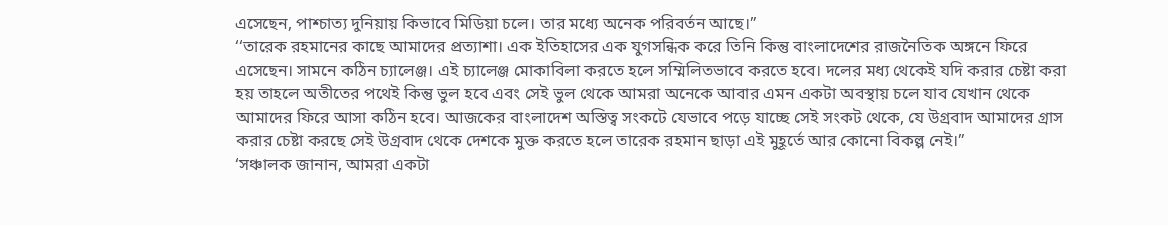এসেছেন, পাশ্চাত্য দুনিয়ায় কিভাবে মিডিয়া চলে। তার মধ্যে অনেক পরিবর্তন আছে।”
‘‘তারেক রহমানের কাছে আমাদের প্রত্যাশা। এক ইতিহাসের এক যুগসন্ধিক করে তিনি কিন্তু বাংলাদেশের রাজনৈতিক অঙ্গনে ফিরে এসেছেন। সামনে কঠিন চ্যালেঞ্জ। এই চ্যালেঞ্জ মোকাবিলা করতে হলে সম্মিলিতভাবে করতে হবে। দলের মধ্য থেকেই যদি করার চেষ্টা করা হয় তাহলে অতীতের পথেই কিন্তু ভুল হবে এবং সেই ভুল থেকে আমরা অনেকে আবার এমন একটা অবস্থায় চলে যাব যেখান থেকে আমাদের ফিরে আসা কঠিন হবে। আজকের বাংলাদেশ অস্তিত্ব সংকটে যেভাবে পড়ে যাচ্ছে সেই সংকট থেকে, যে উগ্রবাদ আমাদের গ্রাস করার চেষ্টা করছে সেই উগ্রবাদ থেকে দেশকে মুক্ত করতে হলে তারেক রহমান ছাড়া এই মুহূর্তে আর কোনো বিকল্প নেই।”
‘সঞ্চালক জানান, আমরা একটা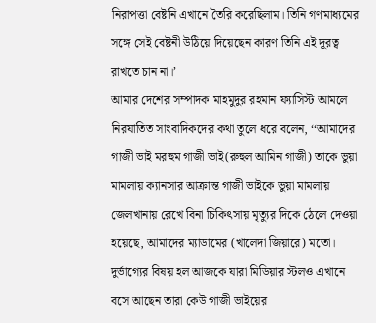নিরাপত্তা বেষ্টনি এখানে তৈরি করেছিলাম। তিনি গণমাধ্যমের সঙ্গে সেই বেষ্টনী উঠিয়ে দিয়েছেন কারণ তিনি এই দূরত্ব রাখতে চান না।’
আমার দেশের সম্পাদক মাহমুদুর রহমান ফ্যাসিস্ট আমলে নিরযাতিত সাংবাদিকদের কথা তুলে ধরে বলেন, ‘‘আমাদের গাজী ভাই মরহুম গাজী ভাই(রুহুল আমিন গাজী) তাকে ভুয়া মামলায় ক্যানসার আক্রান্ত গাজী ভাইকে ভুয়া মামলায় জেলখানায় রেখে বিনা চিকিৎসায় মৃত্যুর দিকে ঠেলে দেওয়া হয়েছে, আমাদের ম্যাডামের (খালেদা জিয়ারে) মতো। দুর্ভাগ্যের বিষয় হল আজকে যারা মিডিয়ার স্টলও এখানে বসে আছেন তারা কেউ গাজী ভাইয়ের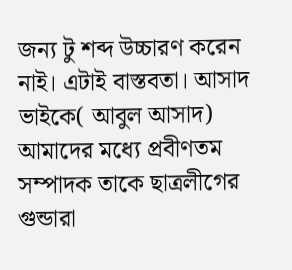জন্য টু শব্দ উচ্চারণ করেন নাই। এটাই বাস্তবতা। আসাদ ভাইকে( আবুল আসাদ) আমাদের মধ্যে প্রবীণতম সম্পাদক তাকে ছাত্রলীগের গুন্ডারা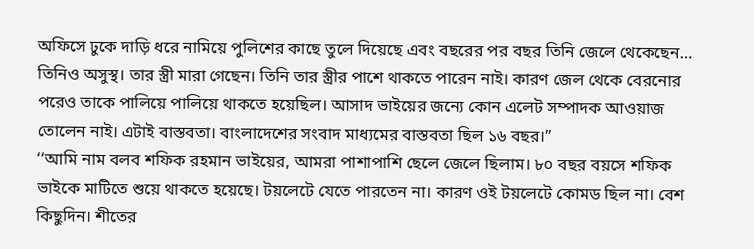অফিসে ঢুকে দাড়ি ধরে নামিয়ে পুলিশের কাছে তুলে দিয়েছে এবং বছরের পর বছর তিনি জেলে থেকেছেন… তিনিও অসুস্থ। তার স্ত্রী মারা গেছেন। তিনি তার স্ত্রীর পাশে থাকতে পারেন নাই। কারণ জেল থেকে বেরনোর পরেও তাকে পালিয়ে পালিয়ে থাকতে হয়েছিল। আসাদ ভাইয়ের জন্যে কোন এলেট সম্পাদক আওয়াজ তোলেন নাই। এটাই বাস্তবতা। বাংলাদেশের সংবাদ মাধ্যমের বাস্তবতা ছিল ১৬ বছর।”
‘‘আমি নাম বলব শফিক রহমান ভাইয়ের, আমরা পাশাপাশি ছেলে জেলে ছিলাম। ৮০ বছর বয়সে শফিক ভাইকে মাটিতে শুয়ে থাকতে হয়েছে। টয়লেটে যেতে পারতেন না। কারণ ওই টয়লেটে কোমড ছিল না। বেশ কিছুদিন। শীতের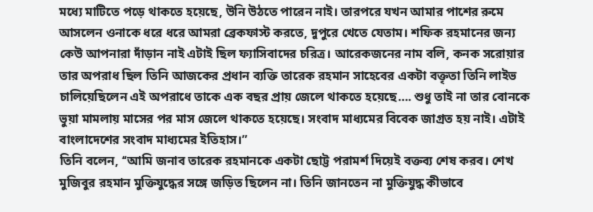মধ্যে মাটিতে পড়ে থাকতে হয়েছে, উনি উঠতে পারেন নাই। তারপরে যখন আমার পাশের রুমে আসলেন ওনাকে ধরে ধরে আমরা ব্রেকফাস্ট করতে, দুপুরে খেতে যেতাম। শফিক রহমানের জন্য কেউ আপনারা দাঁড়ান নাই এটাই ছিল ফ্যাসিবাদের চরিত্র। আরেকজনের নাম বলি, কনক সরোয়ার তার অপরাধ ছিল তিনি আজকের প্রধান ব্যক্তি তারেক রহমান সাহেবের একটা বক্তৃতা তিনি লাইভ চালিয়েছিলেন এই অপরাধে তাকে এক বছর প্রায় জেলে থাকতে হয়েছে…. শুধু তাই না তার বোনকে ভুয়া মামলায় মাসের পর মাস জেলে থাকতে হয়েছে। সংবাদ মাধ্যমের বিবেক জাগ্রত হয় নাই। এটাই বাংলাদেশের সংবাদ মাধ্যমের ইতিহাস।”
তিনি বলেন, ‘‘আমি জনাব তারেক রহমানকে একটা ছোট্ট পরামর্শ দিয়েই বক্তব্য শেষ করব। শেখ মুজিবুর রহমান মুক্তিযুদ্ধের সঙ্গে জড়িত ছিলেন না। তিনি জানতেন না মুক্তিযুদ্ধ কীভাবে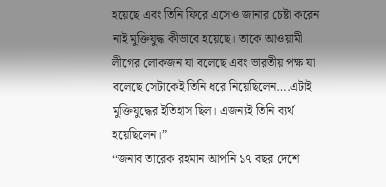হয়েছে এবং তিনি ফিরে এসেও জানার চেষ্টা করেন নাই মুক্তিযুদ্ধ কীভাবে হয়েছে। তাকে আওয়ামী লীগের লোকজন যা বলেছে এবং ভারতীয় পক্ষ যা বলেছে সেটাকেই তিনি ধরে নিয়েছিলেন….এটাই মুক্তিযুদ্ধের ইতিহাস ছিল। এজন্যই তিনি ব্যর্থ হয়েছিলেন।”
‘‘জনাব তারেক রহমান আপনি ১৭ বছর দেশে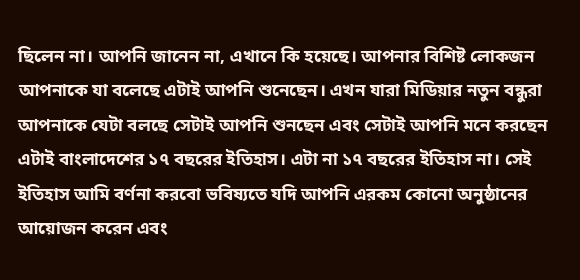ছিলেন না। আপনি জানেন না, এখানে কি হয়েছে। আপনার বিশিষ্ট লোকজন আপনাকে যা বলেছে এটাই আপনি শুনেছেন। এখন যারা মিডিয়ার নতুন বন্ধুরা আপনাকে যেটা বলছে সেটাই আপনি শুনছেন এবং সেটাই আপনি মনে করছেন এটাই বাংলাদেশের ১৭ বছরের ইতিহাস। এটা না ১৭ বছরের ইতিহাস না। সেই ইতিহাস আমি বর্ণনা করবো ভবিষ্যতে যদি আপনি এরকম কোনো অনুষ্ঠানের আয়োজন করেন এবং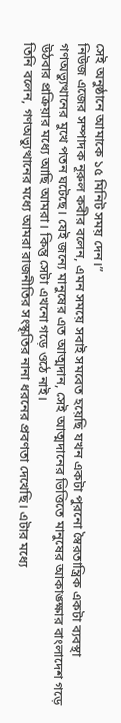সেই অনুষ্ঠানে আমাকে ১৫ মিনিট সময় দেন।”
নিউজ এজের সম্পাদক নূরুল কবীর বলেন, এমন সময়ে সবাই সমবেত হয়েছি যখন একটা পুরনো স্বৈরতান্ত্রিক একটা ব্যবস্থা গণঅভ্যুত্থানের মুখে পতন ঘটেছে। যেই জন্যে মানুষের এত আত্মদান, সেই আত্মদানের ভিত্তিতে মানুষের আকাঙ্ক্ষার বাংলাদেশ গড়ে উঠবার প্রক্রিয়ার মধ্যে আছি আমরা। কিন্তু সেটা এখনো গড়ে ওঠে নাই।
তিনি বলেন, গণঅভ্যুত্থানের মধ্যে আমরা রাজনীতির সংস্কৃতির নানা ধরনের প্রবণতা দেখেছি। এটার মধ্যে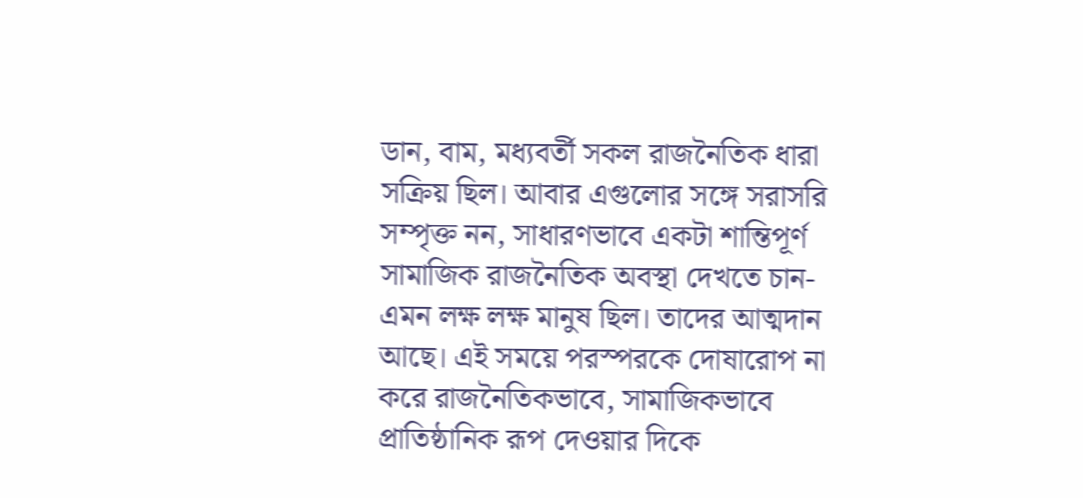ডান, বাম, মধ্যবর্তী সকল রাজনৈতিক ধারা সক্রিয় ছিল। আবার এগুলোর সঙ্গে সরাসরি সম্পৃক্ত নন, সাধারণভাবে একটা শান্তিপূর্ণ সামাজিক রাজনৈতিক অবস্থা দেখতে চান-এমন লক্ষ লক্ষ মানুষ ছিল। তাদের আত্মদান আছে। এই সময়ে পরস্পরকে দোষারোপ না করে রাজনৈতিকভাবে, সামাজিকভাবে প্রাতিষ্ঠানিক রূপ দেওয়ার দিকে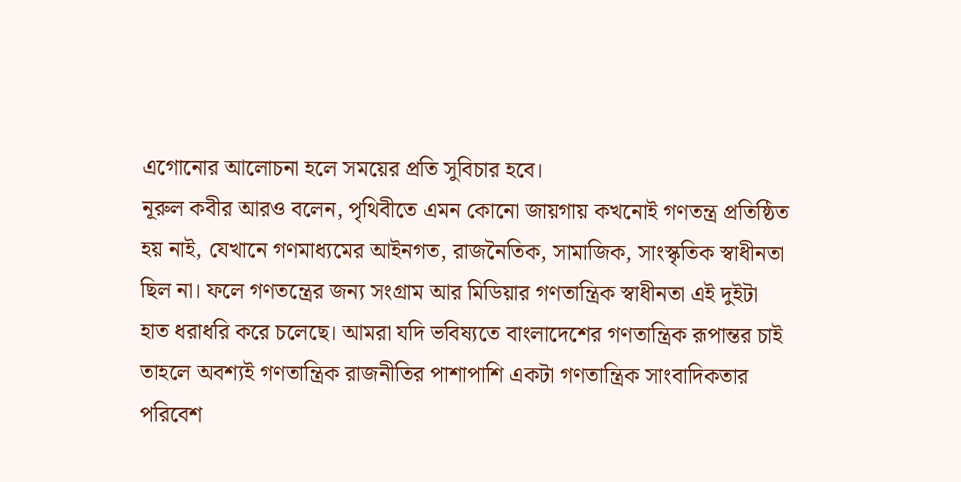এগোনোর আলোচনা হলে সময়ের প্রতি সুবিচার হবে।
নূরুল কবীর আরও বলেন, পৃথিবীতে এমন কোনো জায়গায় কখনোই গণতন্ত্র প্রতিষ্ঠিত হয় নাই, যেখানে গণমাধ্যমের আইনগত, রাজনৈতিক, সামাজিক, সাংস্কৃতিক স্বাধীনতা ছিল না। ফলে গণতন্ত্রের জন্য সংগ্রাম আর মিডিয়ার গণতান্ত্রিক স্বাধীনতা এই দুইটা হাত ধরাধরি করে চলেছে। আমরা যদি ভবিষ্যতে বাংলাদেশের গণতান্ত্রিক রূপান্তর চাই তাহলে অবশ্যই গণতান্ত্রিক রাজনীতির পাশাপাশি একটা গণতান্ত্রিক সাংবাদিকতার পরিবেশ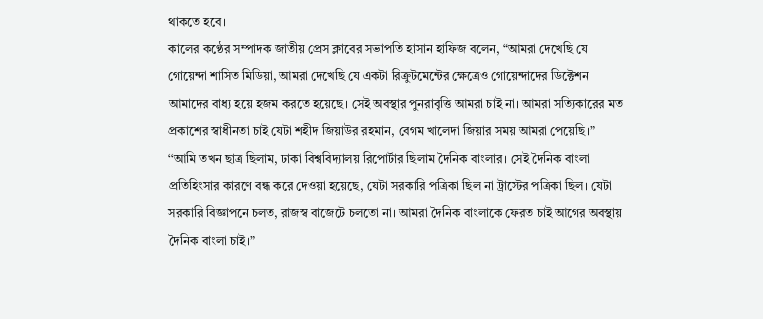থাকতে হবে।
কালের কণ্ঠের সম্পাদক জাতীয় প্রেস ক্লাবের সভাপতি হাসান হাফিজ বলেন, “আমরা দেখেছি যে গোয়েন্দা শাসিত মিডিয়া, আমরা দেখেছি যে একটা রিক্রুটমেন্টের ক্ষেত্রেও গোয়েন্দাদের ডিক্টেশন আমাদের বাধ্য হয়ে হজম করতে হয়েছে। সেই অবস্থার পুনরাবৃত্তি আমরা চাই না। আমরা সত্যিকারের মত প্রকাশের স্বাধীনতা চাই যেটা শহীদ জিয়াউর রহমান, বেগম খালেদা জিয়ার সময় আমরা পেয়েছি।”
‘‘আমি তখন ছাত্র ছিলাম, ঢাকা বিশ্ববিদ্যালয় রিপোর্টার ছিলাম দৈনিক বাংলার। সেই দৈনিক বাংলা প্রতিহিংসার কারণে বন্ধ করে দেওয়া হয়েছে, যেটা সরকারি পত্রিকা ছিল না ট্রাস্টের পত্রিকা ছিল। যেটা সরকারি বিজ্ঞাপনে চলত, রাজস্ব বাজেটে চলতো না। আমরা দৈনিক বাংলাকে ফেরত চাই আগের অবস্থায় দৈনিক বাংলা চাই।”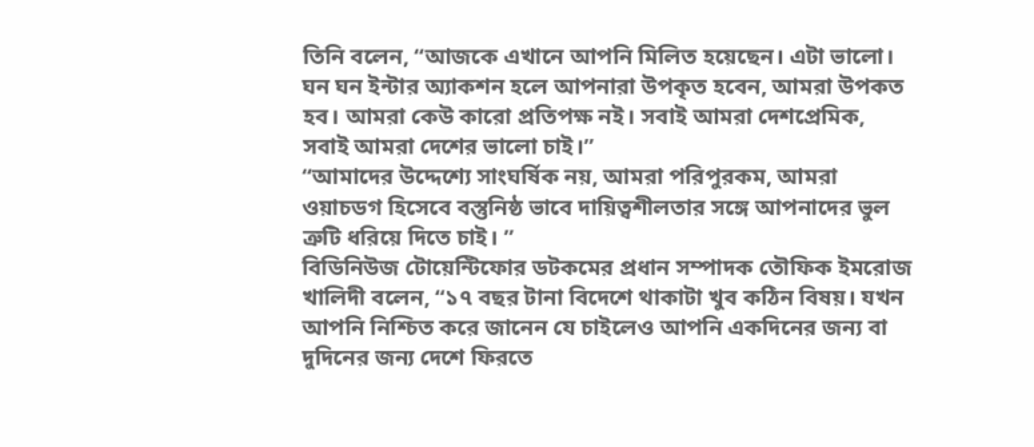তিনি বলেন, ‘‘আজকে এখানে আপনি মিলিত হয়েছেন। এটা ভালো। ঘন ঘন ইন্টার অ্যাকশন হলে আপনারা উপকৃত হবেন, আমরা উপকত হব। আমরা কেউ কারো প্রতিপক্ষ নই। সবাই আমরা দেশপ্রেমিক, সবাই আমরা দেশের ভালো চাই।”
‘‘আমাদের উদ্দেশ্যে সাংঘর্ষিক নয়, আমরা পরিপুরকম, আমরা ওয়াচডগ হিসেবে বস্তুনিষ্ঠ ভাবে দায়িত্বশীলতার সঙ্গে আপনাদের ভুল ত্রুটি ধরিয়ে দিতে চাই। ”
বিডিনিউজ টোয়েন্টিফোর ডটকমের প্রধান সম্পাদক তৌফিক ইমরোজ খালিদী বলেন, ‘‘১৭ বছর টানা বিদেশে থাকাটা খুব কঠিন বিষয়। যখন আপনি নিশ্চিত করে জানেন যে চাইলেও আপনি একদিনের জন্য বা দুদিনের জন্য দেশে ফিরতে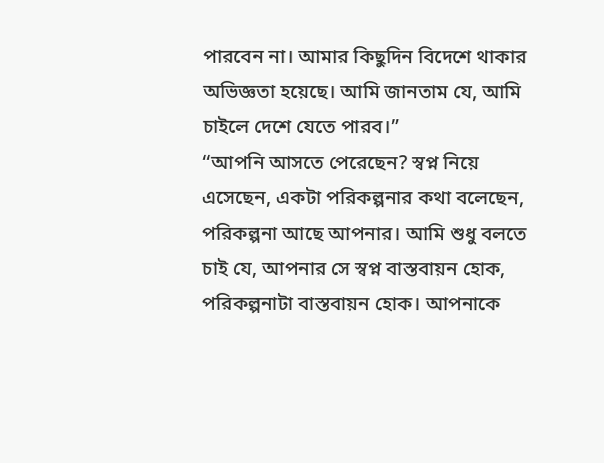পারবেন না। আমার কিছুদিন বিদেশে থাকার অভিজ্ঞতা হয়েছে। আমি জানতাম যে, আমি চাইলে দেশে যেতে পারব।”
‘‘আপনি আসতে পেরেছেন? স্বপ্ন নিয়ে এসেছেন, একটা পরিকল্পনার কথা বলেছেন, পরিকল্পনা আছে আপনার। আমি শুধু বলতে চাই যে, আপনার সে স্বপ্ন বাস্তবায়ন হোক, পরিকল্পনাটা বাস্তবায়ন হোক। আপনাকে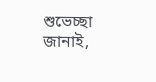শুভেচ্ছা জানাই,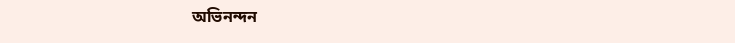অভিনন্দন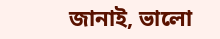জানাই, ভালো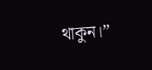থাকুন।”